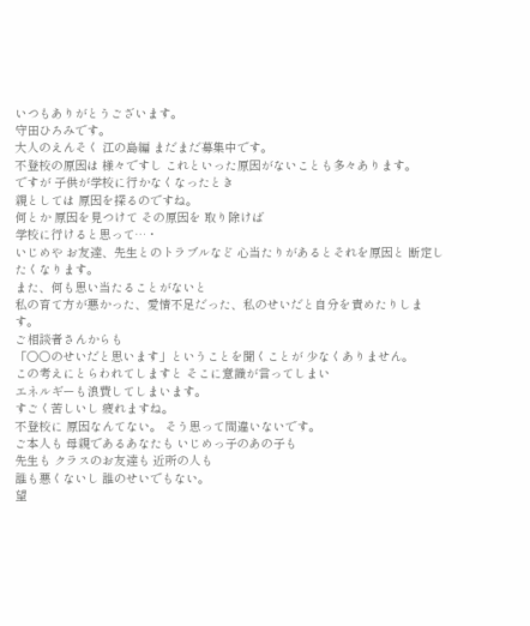いつもありがとうございます。
守田ひろみです。
大人のえんそく 江の島編 まだまだ募集中です。
不登校の原因は 様々ですし これといった原因がないことも多々あります。
ですが 子供が学校に行かなくなったとき
親としては 原因を探るのですね。
何とか 原因を見つけて その原因を 取り除けば
学校に行けると思って…・
いじめや お友達、先生とのトラブルなど 心当たりがあるとそれを原因と 断定したくなります。
また、何も思い当たることがないと
私の育て方が悪かった、愛情不足だった、私のせいだと自分を責めたりします。
ご相談者さんからも
「○○のせいだと思います」ということを聞くことが 少なくありません。
この考えにとらわれてしますと そこに意識が言ってしまい
エネルギーも浪費してしまいます。
すごく苦しいし 疲れますね。
不登校に 原因なんてない。 そう思って間違いないです。
ご本人も 母親であるあなたも いじめっ子のあの子も
先生も クラスのお友達も 近所の人も
誰も悪くないし 誰のせいでもない。
望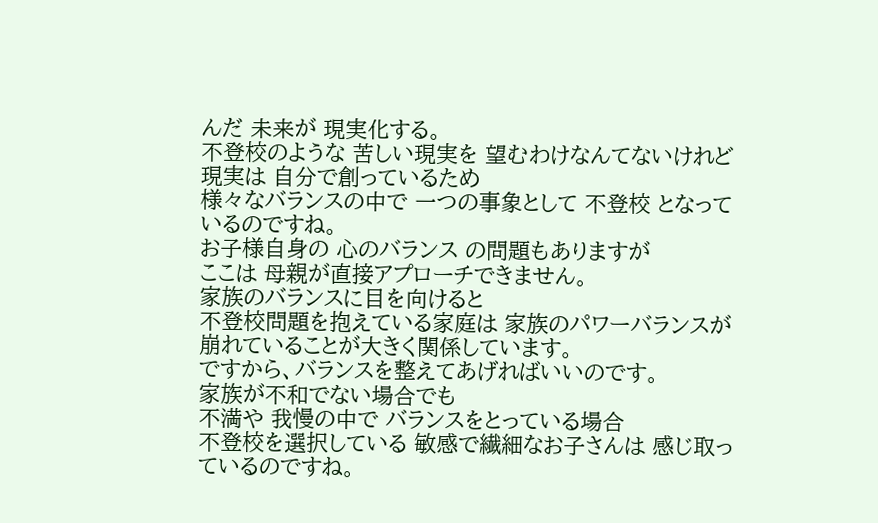んだ 未来が 現実化する。
不登校のような 苦しい現実を 望むわけなんてないけれど
現実は 自分で創っているため
様々なバランスの中で 一つの事象として 不登校 となっているのですね。
お子様自身の 心のバランス の問題もありますが
ここは 母親が直接アプローチできません。
家族のバランスに目を向けると
不登校問題を抱えている家庭は 家族のパワーバランスが崩れていることが大きく関係しています。
ですから、バランスを整えてあげればいいのです。
家族が不和でない場合でも
不満や 我慢の中で バランスをとっている場合
不登校を選択している 敏感で繊細なお子さんは 感じ取っているのですね。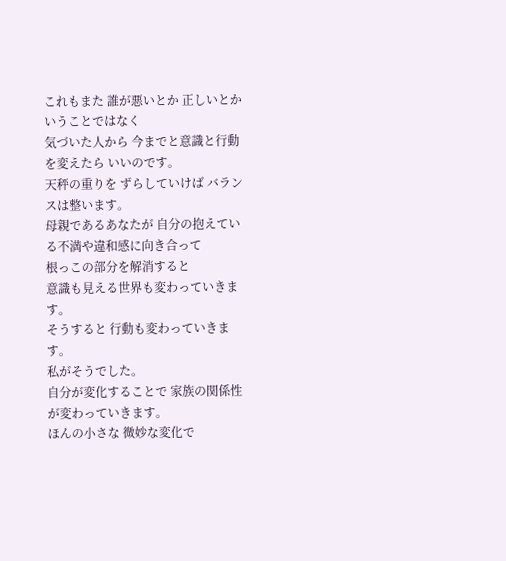これもまた 誰が悪いとか 正しいとか いうことではなく
気づいた人から 今までと意識と行動を変えたら いいのです。
天秤の重りを ずらしていけば バランスは整います。
母親であるあなたが 自分の抱えている不満や違和感に向き合って
根っこの部分を解消すると
意識も見える世界も変わっていきます。
そうすると 行動も変わっていきます。
私がそうでした。
自分が変化することで 家族の関係性が変わっていきます。
ほんの小さな 微妙な変化で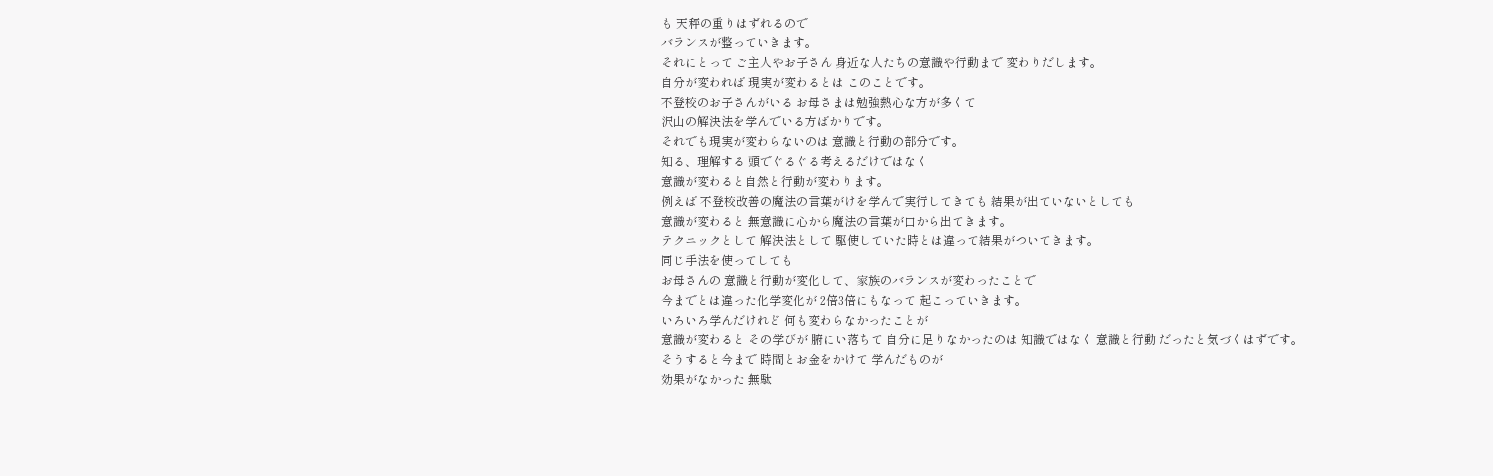も 天秤の重りはずれるので
バランスが整っていきます。
それにとって ご主人やお子さん 身近な人たちの意識や行動まで 変わりだします。
自分が変われば 現実が変わるとは このことです。
不登校のお子さんがいる お母さまは勉強熱心な方が多くて
沢山の解決法を学んでいる方ばかりです。
それでも現実が変わらないのは 意識と行動の部分です。
知る、理解する 頭でぐるぐる考えるだけではなく
意識が変わると自然と行動が変わります。
例えば 不登校改善の魔法の言葉がけを学んで実行してきても 結果が出ていないとしても
意識が変わると 無意識に心から魔法の言葉が口から出てきます。
テクニックとして 解決法として 駆使していた時とは違って結果がついてきます。
同じ手法を使ってしても
お母さんの 意識と行動が変化して、家族のバランスが変わったことで
今までとは違った化学変化が 2倍3倍にもなって 起こっていきます。
いろいろ学んだけれど 何も変わらなかったことが
意識が変わると その学びが 腑にい落ちて 自分に足りなかったのは 知識ではなく 意識と行動 だったと気づくはずです。
そうすると今まで 時間とお金をかけて 学んだものが
効果がなかった 無駄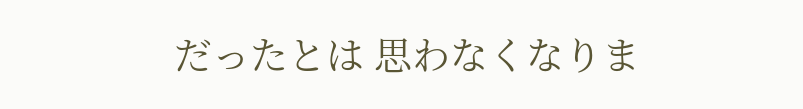だったとは 思わなくなりま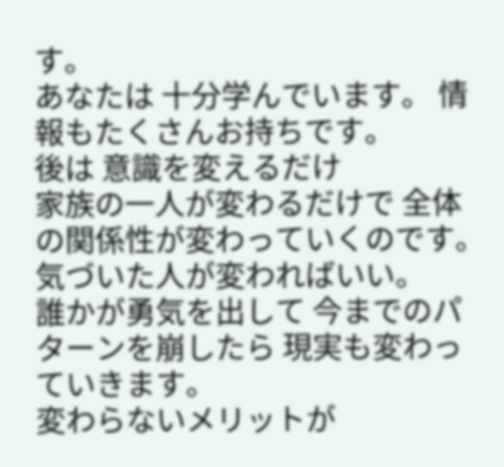す。
あなたは 十分学んでいます。 情報もたくさんお持ちです。
後は 意識を変えるだけ
家族の一人が変わるだけで 全体の関係性が変わっていくのです。
気づいた人が変わればいい。
誰かが勇気を出して 今までのパターンを崩したら 現実も変わっていきます。
変わらないメリットが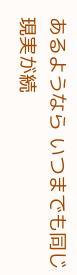あるようなら いつまでも同じ現実が続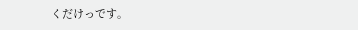くだけっです。